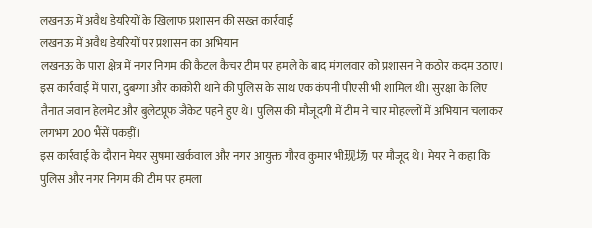लखनऊ में अवैध डेयरियों के खिलाफ प्रशासन की सख्त कार्रवाई
लखनऊ में अवैध डेयरियों पर प्रशासन का अभियान
लखनऊ के पारा क्षेत्र में नगर निगम की कैटल कैचर टीम पर हमले के बाद मंगलवार को प्रशासन ने कठोर कदम उठाए। इस कार्रवाई में पारा, दुबग्गा और काकोरी थाने की पुलिस के साथ एक कंपनी पीएसी भी शामिल थी। सुरक्षा के लिए तैनात जवान हेलमेट और बुलेटप्रूफ जैकेट पहने हुए थे। पुलिस की मौजूदगी में टीम ने चार मोहल्लों में अभियान चलाकर लगभग 200 भैंसें पकड़ीं।
इस कार्रवाई के दौरान मेयर सुषमा खर्कवाल और नगर आयुक्त गौरव कुमार भी现场 पर मौजूद थे। मेयर ने कहा कि पुलिस और नगर निगम की टीम पर हमला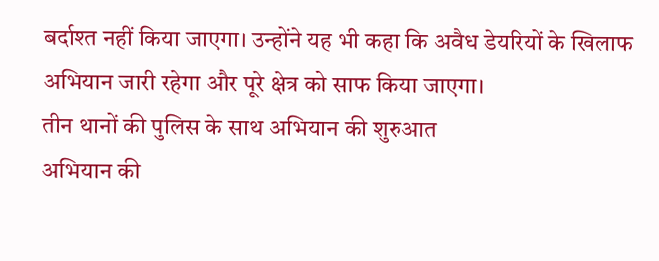बर्दाश्त नहीं किया जाएगा। उन्होंने यह भी कहा कि अवैध डेयरियों के खिलाफ अभियान जारी रहेगा और पूरे क्षेत्र को साफ किया जाएगा।
तीन थानों की पुलिस के साथ अभियान की शुरुआत
अभियान की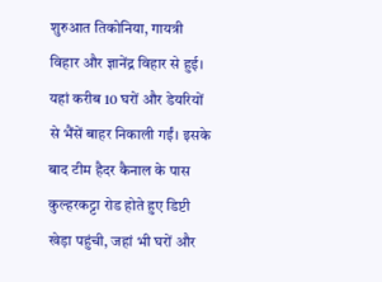शुरुआत तिकोनिया, गायत्री विहार और ज्ञानेंद्र विहार से हुई। यहां करीब 10 घरों और डेयरियों से भैंसें बाहर निकाली गईं। इसके बाद टीम हैदर कैनाल के पास कुल्हरकट्टा रोड होते हुए डिप्टी खेड़ा पहुंची, जहां भी घरों और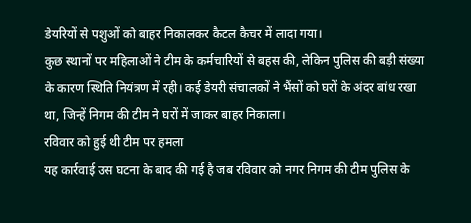डेयरियों से पशुओं को बाहर निकालकर कैटल कैचर में लादा गया।
कुछ स्थानों पर महिलाओं ने टीम के कर्मचारियों से बहस की, लेकिन पुलिस की बड़ी संख्या के कारण स्थिति नियंत्रण में रही। कई डेयरी संचालकों ने भैंसों को घरों के अंदर बांध रखा था, जिन्हें निगम की टीम ने घरों में जाकर बाहर निकाला।
रविवार को हुई थी टीम पर हमला
यह कार्रवाई उस घटना के बाद की गई है जब रविवार को नगर निगम की टीम पुलिस के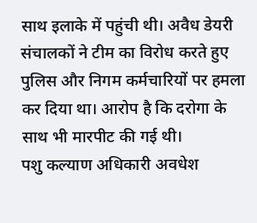साथ इलाके में पहुंची थी। अवैध डेयरी संचालकों ने टीम का विरोध करते हुए पुलिस और निगम कर्मचारियों पर हमला कर दिया था। आरोप है कि दरोगा के साथ भी मारपीट की गई थी।
पशु कल्याण अधिकारी अवधेश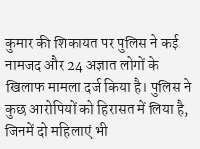कुमार की शिकायत पर पुलिस ने कई नामजद और 24 अज्ञात लोगों के खिलाफ मामला दर्ज किया है। पुलिस ने कुछ आरोपियों को हिरासत में लिया है, जिनमें दो महिलाएं भी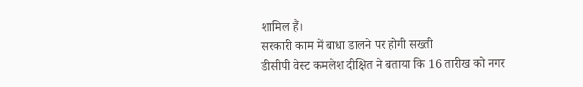शामिल हैं।
सरकारी काम में बाधा डालने पर होगी सख्ती
डीसीपी वेस्ट कमलेश दीक्षित ने बताया कि 16 तारीख को नगर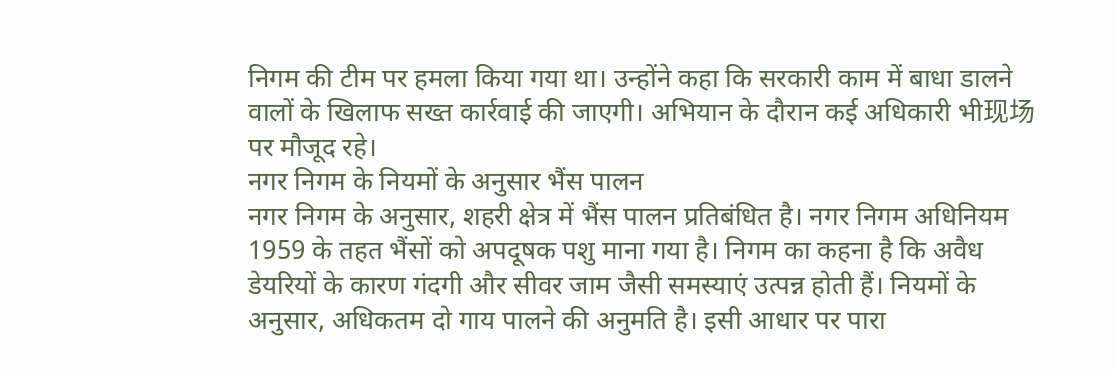निगम की टीम पर हमला किया गया था। उन्होंने कहा कि सरकारी काम में बाधा डालने वालों के खिलाफ सख्त कार्रवाई की जाएगी। अभियान के दौरान कई अधिकारी भी现场 पर मौजूद रहे।
नगर निगम के नियमों के अनुसार भैंस पालन
नगर निगम के अनुसार, शहरी क्षेत्र में भैंस पालन प्रतिबंधित है। नगर निगम अधिनियम 1959 के तहत भैंसों को अपदूषक पशु माना गया है। निगम का कहना है कि अवैध डेयरियों के कारण गंदगी और सीवर जाम जैसी समस्याएं उत्पन्न होती हैं। नियमों के अनुसार, अधिकतम दो गाय पालने की अनुमति है। इसी आधार पर पारा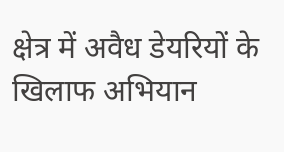क्षेत्र में अवैध डेयरियों के खिलाफ अभियान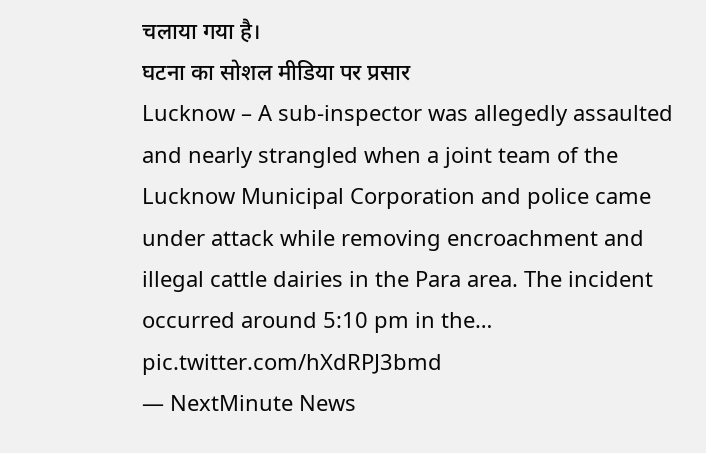चलाया गया है।
घटना का सोशल मीडिया पर प्रसार
Lucknow – A sub-inspector was allegedly assaulted and nearly strangled when a joint team of the Lucknow Municipal Corporation and police came under attack while removing encroachment and illegal cattle dairies in the Para area. The incident occurred around 5:10 pm in the… pic.twitter.com/hXdRPJ3bmd
— NextMinute News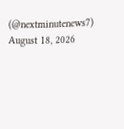(@nextminutenews7) August 18, 2026